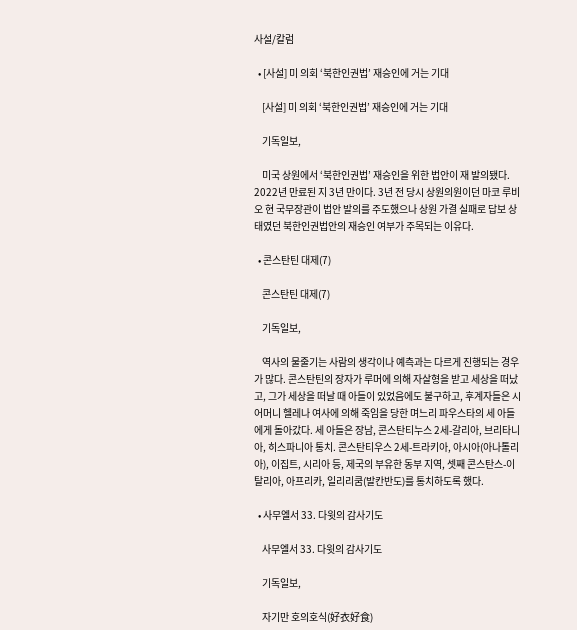사설/칼럼

  • [사설] 미 의회 ‘북한인권법’ 재승인에 거는 기대

    [사설] 미 의회 ‘북한인권법’ 재승인에 거는 기대

    기독일보,

    미국 상원에서 ‘북한인권법’ 재승인을 위한 법안이 재 발의됐다. 2022년 만료된 지 3년 만이다. 3년 전 당시 상원의원이던 마코 루비오 현 국무장관이 법안 발의를 주도했으나 상원 가결 실패로 답보 상태였던 북한인권법안의 재승인 여부가 주목되는 이유다.

  • 콘스탄틴 대제(7)

    콘스탄틴 대제(7)

    기독일보,

    역사의 물줄기는 사람의 생각이나 예측과는 다르게 진행되는 경우가 많다. 콘스탄틴의 장자가 루머에 의해 자살형을 받고 세상을 떠났고, 그가 세상을 떠날 때 아들이 있었음에도 불구하고, 후계자들은 시어머니 헬레나 여사에 의해 죽임을 당한 며느리 파우스타의 세 아들에게 돌아갔다. 세 아들은 장남, 콘스탄티누스 2세-갈리아, 브리타니아, 히스파니아 통치. 콘스탄티우스 2세-트라키아, 아시아(아나톨리아), 이집트, 시리아 등, 제국의 부유한 동부 지역, 셋째 콘스탄스-이탈리아, 아프리카, 일리리쿰(발칸반도)를 통치하도록 했다.

  • 사무엘서 33. 다윗의 감사기도

    사무엘서 33. 다윗의 감사기도

    기독일보,

    자기만 호의호식(好衣好食)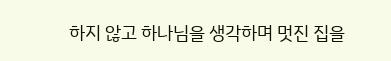하지 않고 하나님을 생각하며 멋진 집을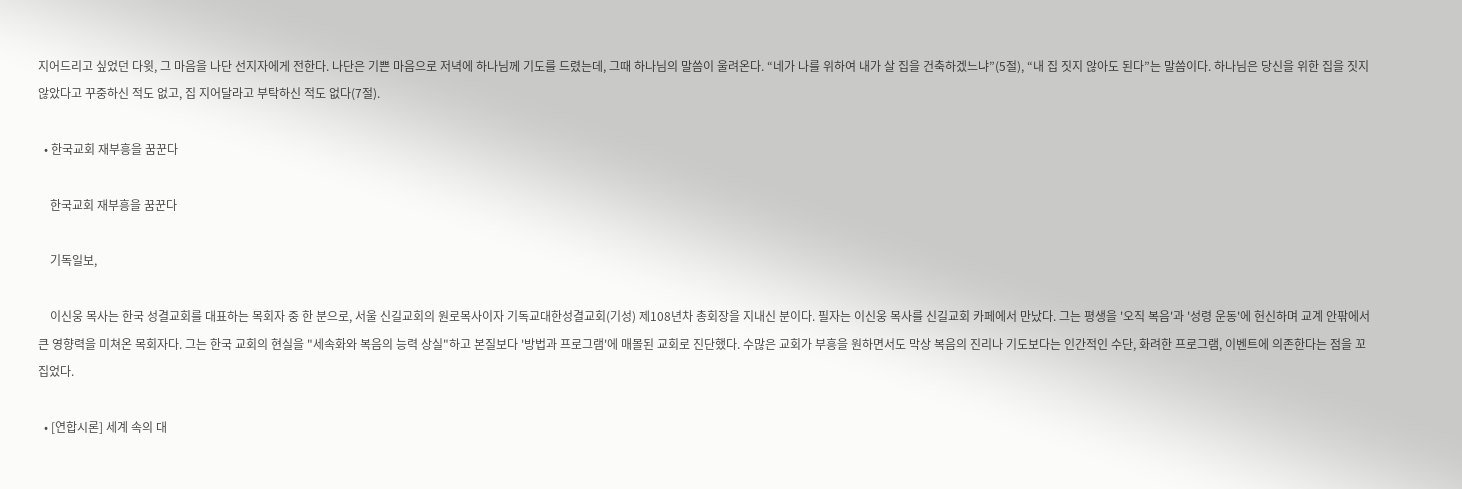지어드리고 싶었던 다윗, 그 마음을 나단 선지자에게 전한다. 나단은 기쁜 마음으로 저녁에 하나님께 기도를 드렸는데, 그때 하나님의 말씀이 울려온다. “네가 나를 위하여 내가 살 집을 건축하겠느냐”(5절), “내 집 짓지 않아도 된다”는 말씀이다. 하나님은 당신을 위한 집을 짓지 않았다고 꾸중하신 적도 없고, 집 지어달라고 부탁하신 적도 없다(7절).

  • 한국교회 재부흥을 꿈꾼다

    한국교회 재부흥을 꿈꾼다

    기독일보,

    이신웅 목사는 한국 성결교회를 대표하는 목회자 중 한 분으로, 서울 신길교회의 원로목사이자 기독교대한성결교회(기성) 제108년차 총회장을 지내신 분이다. 필자는 이신웅 목사를 신길교회 카페에서 만났다. 그는 평생을 '오직 복음'과 '성령 운동'에 헌신하며 교계 안팎에서 큰 영향력을 미쳐온 목회자다. 그는 한국 교회의 현실을 "세속화와 복음의 능력 상실"하고 본질보다 '방법과 프로그램'에 매몰된 교회로 진단했다. 수많은 교회가 부흥을 원하면서도 막상 복음의 진리나 기도보다는 인간적인 수단, 화려한 프로그램, 이벤트에 의존한다는 점을 꼬집었다.

  • [연합시론] 세계 속의 대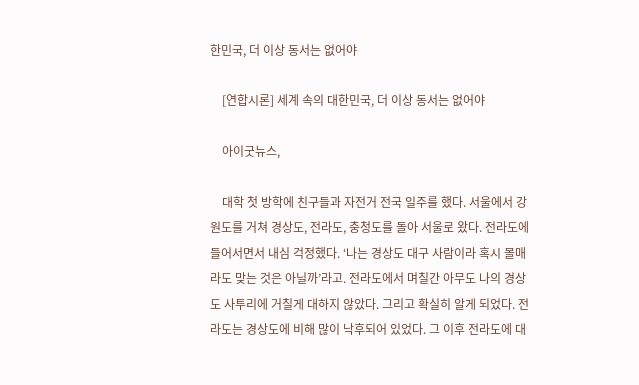한민국, 더 이상 동서는 없어야

    [연합시론] 세계 속의 대한민국, 더 이상 동서는 없어야

    아이굿뉴스,

    대학 첫 방학에 친구들과 자전거 전국 일주를 했다. 서울에서 강원도를 거쳐 경상도, 전라도, 충청도를 돌아 서울로 왔다. 전라도에 들어서면서 내심 걱정했다. ‘나는 경상도 대구 사람이라 혹시 몰매라도 맞는 것은 아닐까’라고. 전라도에서 며칠간 아무도 나의 경상도 사투리에 거칠게 대하지 않았다. 그리고 확실히 알게 되었다. 전라도는 경상도에 비해 많이 낙후되어 있었다. 그 이후 전라도에 대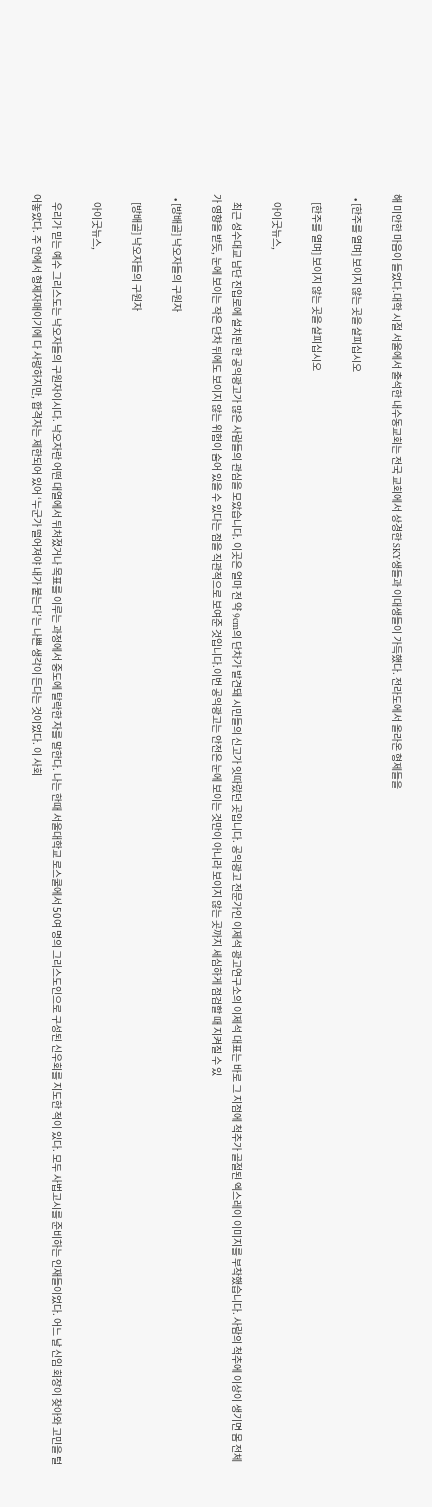해 미안한 마음이 들었다.대학 시절 서울에서 출석한 내수동교회는 전국 교회에서 상경한 SKY생들과 이대생들이 가득했다. 전라도에서 올라온 형제들을

  • [한주를 열며] 보이지 않는 곳을 살피십시오

    [한주를 열며] 보이지 않는 곳을 살피십시오

    아이굿뉴스,

    최근 성수대교 남단 진입로에 설치된 한 공익광고가 많은 사람들의 관심을 모았습니다. 이곳은 얼마 전 약 9cm의 단차가 발견돼 시민들의 신고가 잇따랐던 곳입니다. 공익광고 전문가인 이제석 광고연구소의 이제석 대표는 바로 그 지점에 척추가 골절된 엑스레이 이미지를 부착했습니다. 사람의 척추에 이상이 생기면 몸 전체가 영향을 받듯, 눈에 보이는 작은 단차 뒤에도 보이지 않는 위험이 숨어 있을 수 있다는 점을 직관적으로 보여준 것입니다.이번 공익광고는 안전은 눈에 보이는 것만이 아니라 보이지 않는 곳까지 세심하게 점검할 때 지켜질 수 있

  • [방배골] 낙오자들의 구원자

    [방배골] 낙오자들의 구원자

    아이굿뉴스,

    우리가 믿는 예수 그리스도는 낙오자들의 구원자이시다. 낙오자란 어떤 대열에서 뒤처졌거나 목표를 이루는 과정에서 중도에 탈락한 자를 말한다. 나는 한때 서울대학교 로스쿨에서 50여 명의 그리스도인으로 구성된 신우회를 지도한 적이 있다. 모두 사법고시를 준비하는 인재들이었다. 어느 날 신임 회장이 찾아와 고민을 털어놓았다. 주 안에서 형제자매이기에 다 사랑하지만, 합격자는 제한되어 있어 ‘누군가 떨어져야 내가 붙는다’는 나쁜 생각이 든다는 것이었다. 이 사회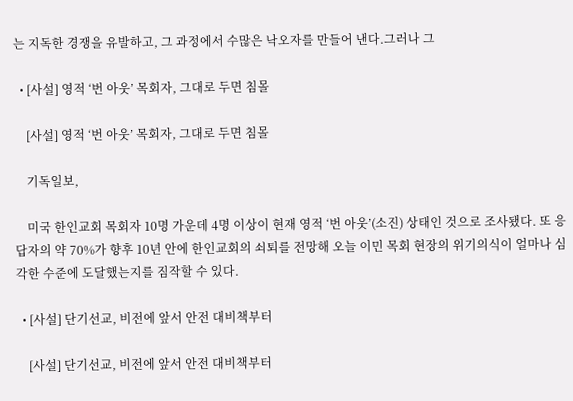는 지독한 경쟁을 유발하고, 그 과정에서 수많은 낙오자를 만들어 낸다.그러나 그

  • [사설] 영적 ‘번 아웃’ 목회자, 그대로 두면 침몰

    [사설] 영적 ‘번 아웃’ 목회자, 그대로 두면 침몰

    기독일보,

    미국 한인교회 목회자 10명 가운데 4명 이상이 현재 영적 ‘번 아웃’(소진) 상태인 것으로 조사됐다. 또 응답자의 약 70%가 향후 10년 안에 한인교회의 쇠퇴를 전망해 오늘 이민 목회 현장의 위기의식이 얼마나 심각한 수준에 도달했는지를 짐작할 수 있다.

  • [사설] 단기선교, 비전에 앞서 안전 대비책부터

    [사설] 단기선교, 비전에 앞서 안전 대비책부터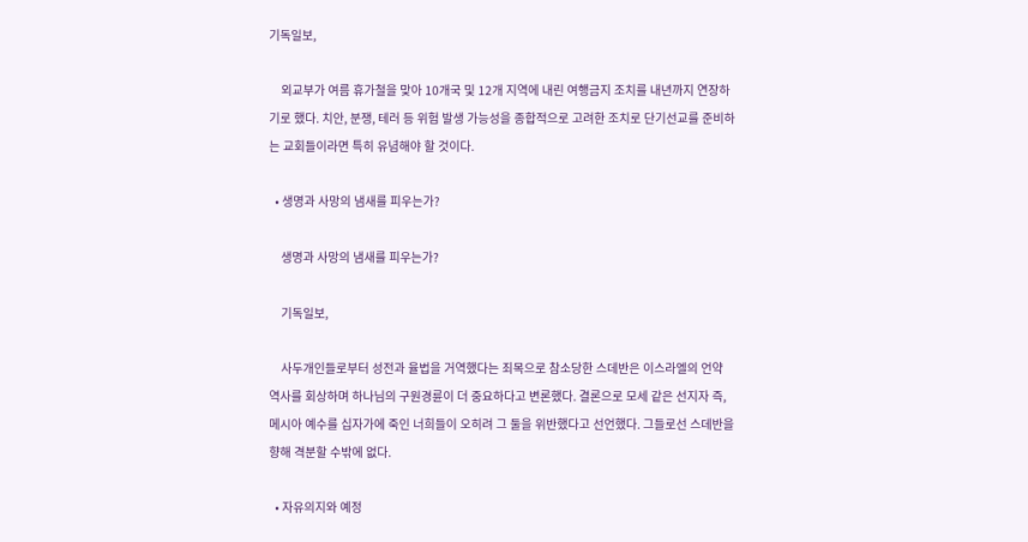기독일보,

    외교부가 여름 휴가철을 맞아 10개국 및 12개 지역에 내린 여행금지 조치를 내년까지 연장하기로 했다. 치안, 분쟁, 테러 등 위험 발생 가능성을 종합적으로 고려한 조치로 단기선교를 준비하는 교회들이라면 특히 유념해야 할 것이다.

  • 생명과 사망의 냄새를 피우는가?

    생명과 사망의 냄새를 피우는가?

    기독일보,

    사두개인들로부터 성전과 율법을 거역했다는 죄목으로 참소당한 스데반은 이스라엘의 언약 역사를 회상하며 하나님의 구원경륜이 더 중요하다고 변론했다. 결론으로 모세 같은 선지자 즉, 메시아 예수를 십자가에 죽인 너희들이 오히려 그 둘을 위반했다고 선언했다. 그들로선 스데반을 향해 격분할 수밖에 없다.

  • 자유의지와 예정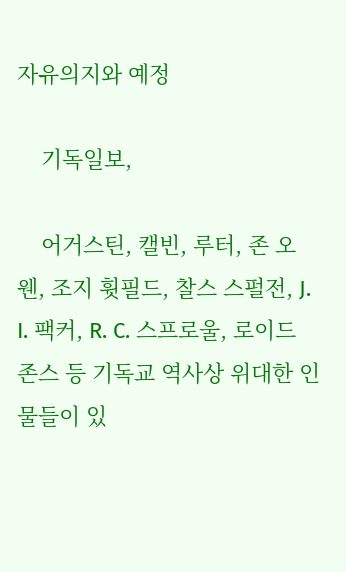자유의지와 예정

    기독일보,

    어거스틴, 캘빈, 루터, 존 오웬, 조지 휫필드, 찰스 스펄전, J. I. 팩커, R. C. 스프로울, 로이드 존스 등 기독교 역사상 위대한 인물들이 있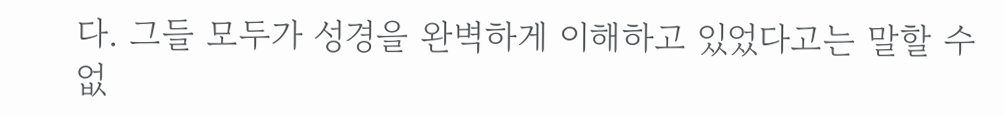다. 그들 모두가 성경을 완벽하게 이해하고 있었다고는 말할 수 없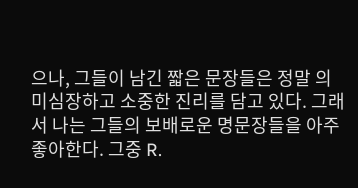으나, 그들이 남긴 짧은 문장들은 정말 의미심장하고 소중한 진리를 담고 있다. 그래서 나는 그들의 보배로운 명문장들을 아주 좋아한다. 그중 R.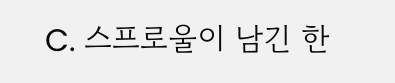C. 스프로울이 남긴 한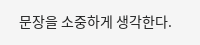문장을 소중하게 생각한다.